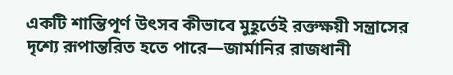একটি শান্তিপূর্ণ উৎসব কীভাবে মুহূর্তেই রক্তক্ষয়ী সন্ত্রাসের দৃশ্যে রূপান্তরিত হতে পারে—জার্মানির রাজধানী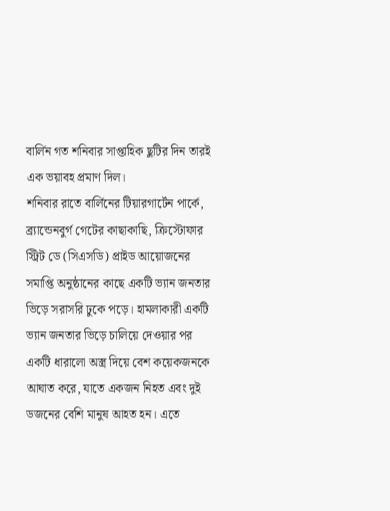বার্লিন গত শনিবার সাপ্তাহিক ছুটির দিন তারই এক ভয়াবহ প্রমাণ দিল।
শনিবার রাতে বার্লিনের টিয়ারগার্টেন পার্কে, ব্র্যান্ডেনবুর্গ গেটের কাছাকাছি, ক্রিস্টোফার স্ট্রিট ডে (সিএসডি) প্রাইড আয়োজনের সমাপ্তি অনুষ্ঠানের কাছে একটি ভ্যান জনতার ভিড়ে সরাসরি ঢুকে পড়ে। হামলাকারী একটি ভ্যান জনতার ভিড়ে চালিয়ে দেওয়ার পর একটি ধারালো অস্ত্র দিয়ে বেশ কয়েকজনকে আঘাত করে, যাতে একজন নিহত এবং দুই ডজনের বেশি মানুষ আহত হন। এতে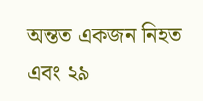অন্তত একজন নিহত এবং ২৯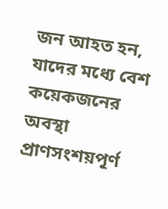জন আহত হন, যাদের মধ্যে বেশ কয়েকজনের অবস্থা প্রাণসংশয়পূর্ণ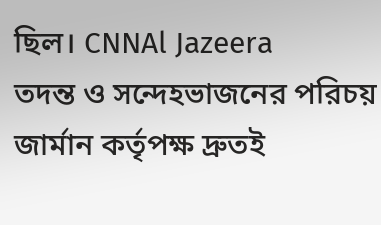ছিল। CNNAl Jazeera
তদন্ত ও সন্দেহভাজনের পরিচয়
জার্মান কর্তৃপক্ষ দ্রুতই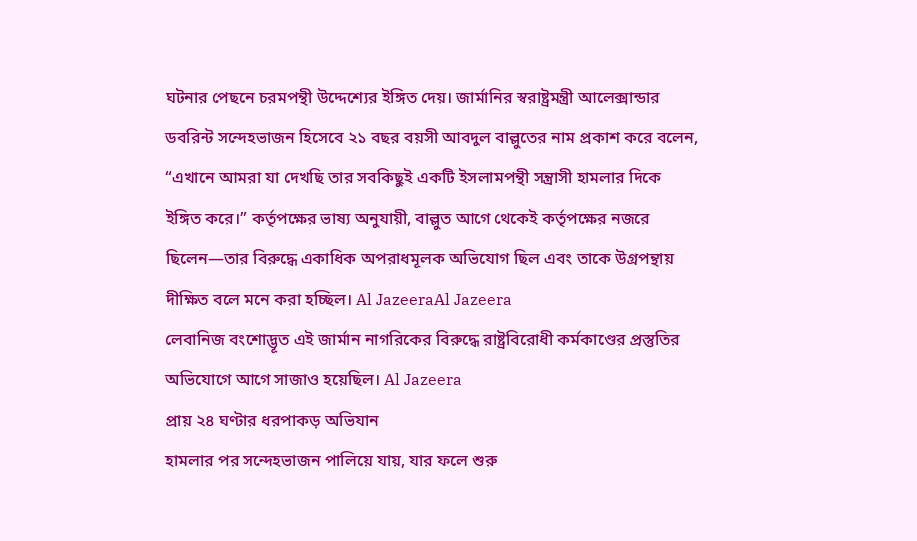ঘটনার পেছনে চরমপন্থী উদ্দেশ্যের ইঙ্গিত দেয়। জার্মানির স্বরাষ্ট্রমন্ত্রী আলেক্সান্ডার ডবরিন্ট সন্দেহভাজন হিসেবে ২১ বছর বয়সী আবদুল বাল্লুতের নাম প্রকাশ করে বলেন, “এখানে আমরা যা দেখছি তার সবকিছুই একটি ইসলামপন্থী সন্ত্রাসী হামলার দিকে ইঙ্গিত করে।” কর্তৃপক্ষের ভাষ্য অনুযায়ী, বাল্লুত আগে থেকেই কর্তৃপক্ষের নজরে ছিলেন—তার বিরুদ্ধে একাধিক অপরাধমূলক অভিযোগ ছিল এবং তাকে উগ্রপন্থায় দীক্ষিত বলে মনে করা হচ্ছিল। Al JazeeraAl Jazeera
লেবানিজ বংশোদ্ভূত এই জার্মান নাগরিকের বিরুদ্ধে রাষ্ট্রবিরোধী কর্মকাণ্ডের প্রস্তুতির অভিযোগে আগে সাজাও হয়েছিল। Al Jazeera
প্রায় ২৪ ঘণ্টার ধরপাকড় অভিযান
হামলার পর সন্দেহভাজন পালিয়ে যায়, যার ফলে শুরু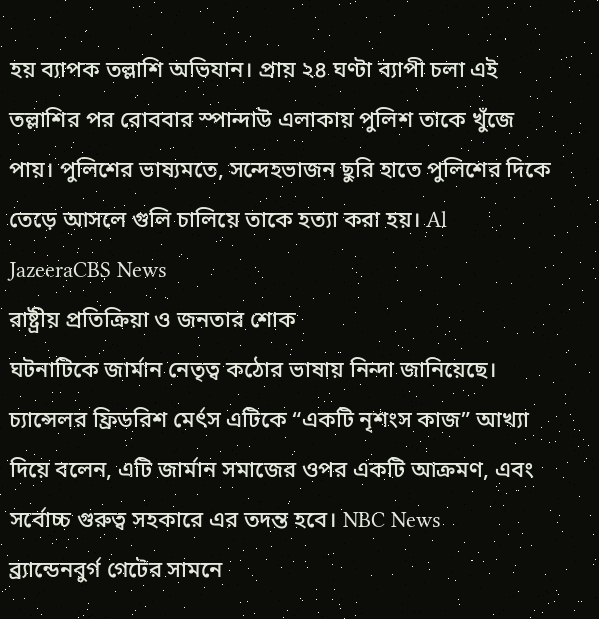হয় ব্যাপক তল্লাশি অভিযান। প্রায় ২৪ ঘণ্টা ব্যাপী চলা এই তল্লাশির পর রোববার স্পান্দাউ এলাকায় পুলিশ তাকে খুঁজে পায়। পুলিশের ভাষ্যমতে, সন্দেহভাজন ছুরি হাতে পুলিশের দিকে তেড়ে আসলে গুলি চালিয়ে তাকে হত্যা করা হয়। Al JazeeraCBS News
রাষ্ট্রীয় প্রতিক্রিয়া ও জনতার শোক
ঘটনাটিকে জার্মান নেতৃত্ব কঠোর ভাষায় নিন্দা জানিয়েছে। চ্যান্সেলর ফ্রিডরিশ মের্ৎস এটিকে “একটি নৃশংস কাজ” আখ্যা দিয়ে বলেন, এটি জার্মান সমাজের ওপর একটি আক্রমণ, এবং সর্বোচ্চ গুরুত্ব সহকারে এর তদন্ত হবে। NBC News
ব্র্যান্ডেনবুর্গ গেটের সামনে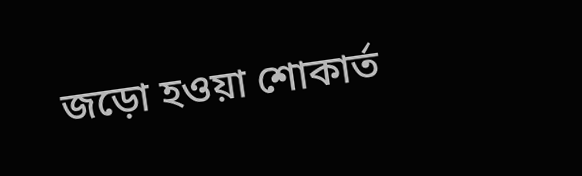জড়ো হওয়া শোকার্ত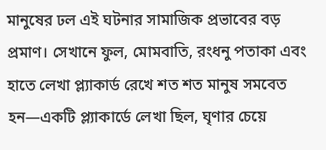মানুষের ঢল এই ঘটনার সামাজিক প্রভাবের বড় প্রমাণ। সেখানে ফুল, মোমবাতি, রংধনু পতাকা এবং হাতে লেখা প্ল্যাকার্ড রেখে শত শত মানুষ সমবেত হন—একটি প্ল্যাকার্ডে লেখা ছিল, ঘৃণার চেয়ে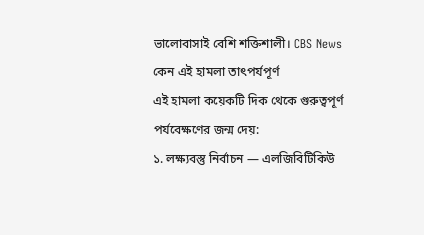ভালোবাসাই বেশি শক্তিশালী। CBS News
কেন এই হামলা তাৎপর্যপূর্ণ
এই হামলা কয়েকটি দিক থেকে গুরুত্বপূর্ণ পর্যবেক্ষণের জন্ম দেয়:
১. লক্ষ্যবস্তু নির্বাচন — এলজিবিটিকিউ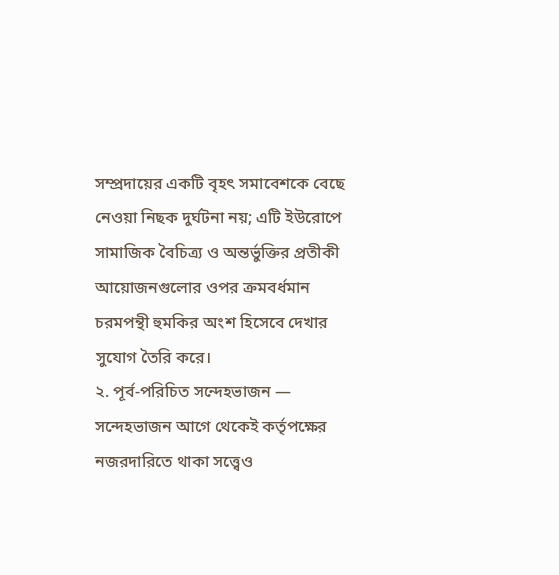সম্প্রদায়ের একটি বৃহৎ সমাবেশকে বেছে নেওয়া নিছক দুর্ঘটনা নয়; এটি ইউরোপে সামাজিক বৈচিত্র্য ও অন্তর্ভুক্তির প্রতীকী আয়োজনগুলোর ওপর ক্রমবর্ধমান চরমপন্থী হুমকির অংশ হিসেবে দেখার সুযোগ তৈরি করে।
২. পূর্ব-পরিচিত সন্দেহভাজন — সন্দেহভাজন আগে থেকেই কর্তৃপক্ষের নজরদারিতে থাকা সত্ত্বেও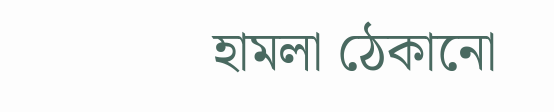হামলা ঠেকানো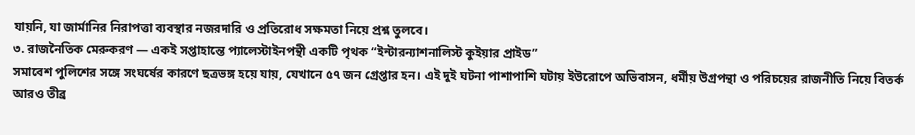যায়নি, যা জার্মানির নিরাপত্তা ব্যবস্থার নজরদারি ও প্রতিরোধ সক্ষমতা নিয়ে প্রশ্ন তুলবে।
৩. রাজনৈতিক মেরুকরণ — একই সপ্তাহান্তে প্যালেস্টাইনপন্থী একটি পৃথক “ইন্টারন্যাশনালিস্ট কুইয়ার প্রাইড”
সমাবেশ পুলিশের সঙ্গে সংঘর্ষের কারণে ছত্রভঙ্গ হয়ে যায়, যেখানে ৫৭ জন গ্রেপ্তার হন। এই দুই ঘটনা পাশাপাশি ঘটায় ইউরোপে অভিবাসন, ধর্মীয় উগ্রপন্থা ও পরিচয়ের রাজনীতি নিয়ে বিতর্ক আরও তীব্র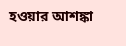হওয়ার আশঙ্কা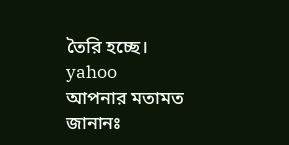তৈরি হচ্ছে। yahoo
আপনার মতামত জানানঃ